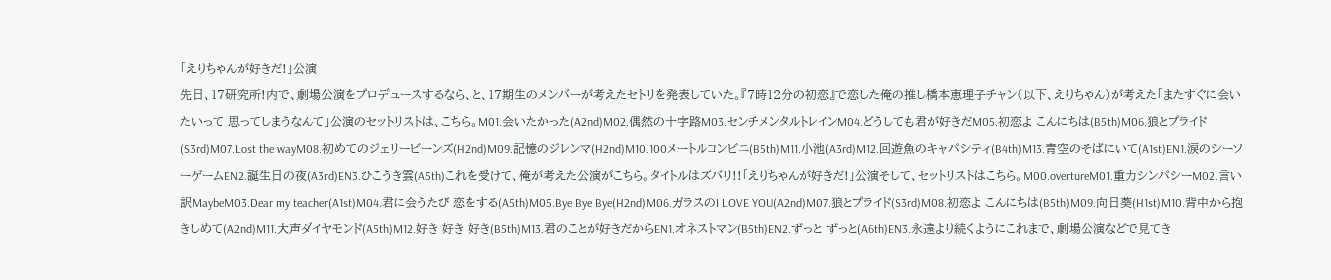「えりちゃんが好きだ!」公演
先日、17研究所!内で、劇場公演をプロデュースするなら、と、17期生のメンバーが考えたセトリを発表していた。『7時12分の初恋』で恋した俺の推し橋本恵理子チャン(以下、えりちゃん)が考えた「またすぐに会いたいって 思ってしまうなんて」公演のセットリストは、こちら。M01.会いたかった(A2nd)M02.偶然の十字路M03.センチメンタルトレインM04.どうしても君が好きだM05.初恋よ こんにちは(B5th)M06.狼とプライド(S3rd)M07.Lost the wayM08.初めてのジェリービーンズ(H2nd)M09.記憶のジレンマ(H2nd)M10.100メートルコンビニ(B5th)M11.小池(A3rd)M12.回遊魚のキャパシティ(B4th)M13.青空のそばにいて(A1st)EN1.涙のシーソーゲームEN2.誕生日の夜(A3rd)EN3.ひこうき雲(A5th)これを受けて、俺が考えた公演がこちら。タイトルはズバリ!!「えりちゃんが好きだ!」公演そして、セットリストはこちら。M00.overtureM01.重力シンパシーM02.言い訳MaybeM03.Dear my teacher(A1st)M04.君に会うたび 恋をする(A5th)M05.Bye Bye Bye(H2nd)M06.ガラスのI LOVE YOU(A2nd)M07.狼とプライド(S3rd)M08.初恋よ こんにちは(B5th)M09.向日葵(H1st)M10.背中から抱きしめて(A2nd)M11.大声ダイヤモンド(A5th)M12.好き 好き 好き(B5th)M13.君のことが好きだからEN1.オネストマン(B5th)EN2.ずっと ずっと(A6th)EN3.永遠より続くようにこれまで、劇場公演などで見てき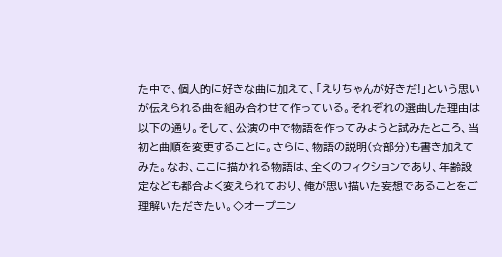た中で、個人的に好きな曲に加えて、「えりちゃんが好きだ!」という思いが伝えられる曲を組み合わせて作っている。それぞれの選曲した理由は以下の通り。そして、公演の中で物語を作ってみようと試みたところ、当初と曲順を変更することに。さらに、物語の説明(☆部分)も書き加えてみた。なお、ここに描かれる物語は、全くのフィクションであり、年齢設定なども都合よく変えられており、俺が思い描いた妄想であることをご理解いただきたい。◇オープニン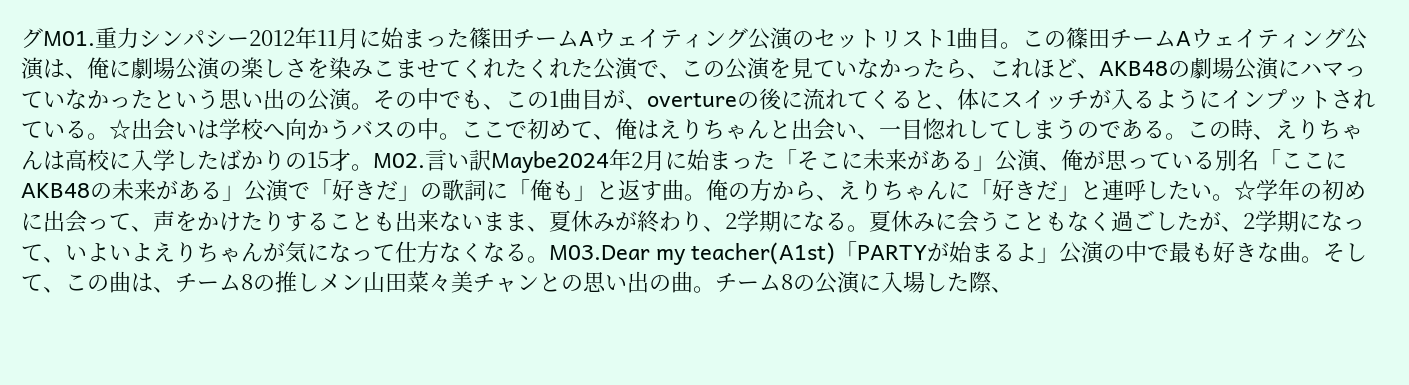グM01.重力シンパシー2012年11月に始まった篠田チームAウェイティング公演のセットリスト1曲目。この篠田チームAウェイティング公演は、俺に劇場公演の楽しさを染みこませてくれたくれた公演で、この公演を見ていなかったら、これほど、AKB48の劇場公演にハマっていなかったという思い出の公演。その中でも、この1曲目が、overtureの後に流れてくると、体にスイッチが入るようにインプットされている。☆出会いは学校へ向かうバスの中。ここで初めて、俺はえりちゃんと出会い、一目惚れしてしまうのである。この時、えりちゃんは高校に入学したばかりの15才。M02.言い訳Maybe2024年2月に始まった「そこに未来がある」公演、俺が思っている別名「ここにAKB48の未来がある」公演で「好きだ」の歌詞に「俺も」と返す曲。俺の方から、えりちゃんに「好きだ」と連呼したい。☆学年の初めに出会って、声をかけたりすることも出来ないまま、夏休みが終わり、2学期になる。夏休みに会うこともなく過ごしたが、2学期になって、いよいよえりちゃんが気になって仕方なくなる。M03.Dear my teacher(A1st)「PARTYが始まるよ」公演の中で最も好きな曲。そして、この曲は、チーム8の推しメン山田菜々美チャンとの思い出の曲。チーム8の公演に入場した際、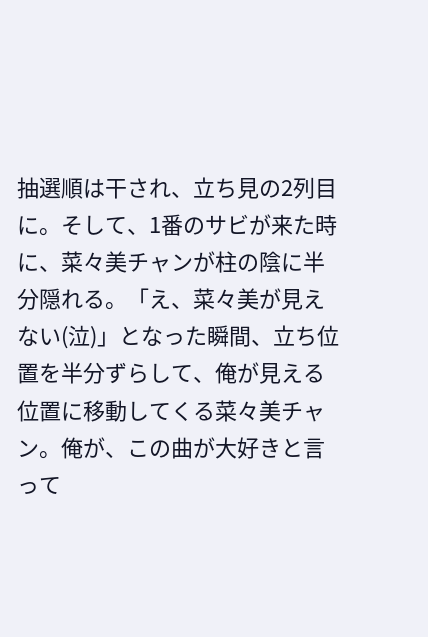抽選順は干され、立ち見の2列目に。そして、1番のサビが来た時に、菜々美チャンが柱の陰に半分隠れる。「え、菜々美が見えない(泣)」となった瞬間、立ち位置を半分ずらして、俺が見える位置に移動してくる菜々美チャン。俺が、この曲が大好きと言って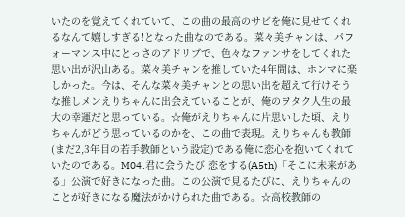いたのを覚えてくれていて、この曲の最高のサビを俺に見せてくれるなんて嬉しすぎる!となった曲なのである。菜々美チャンは、パフォーマンス中にとっさのアドリブで、色々なファンサをしてくれた思い出が沢山ある。菜々美チャンを推していた4年間は、ホンマに楽しかった。今は、そんな菜々美チャンとの思い出を超えて行けそうな推しメンえりちゃんに出会えていることが、俺のヲタク人生の最大の幸運だと思っている。☆俺がえりちゃんに片思いした頃、えりちゃんがどう思っているのかを、この曲で表現。えりちゃんも教師(まだ2,3年目の若手教師という設定)である俺に恋心を抱いてくれていたのである。M04.君に会うたび 恋をする(A5th)「そこに未来がある」公演で好きになった曲。この公演で見るたびに、えりちゃんのことが好きになる魔法がかけられた曲である。☆高校教師の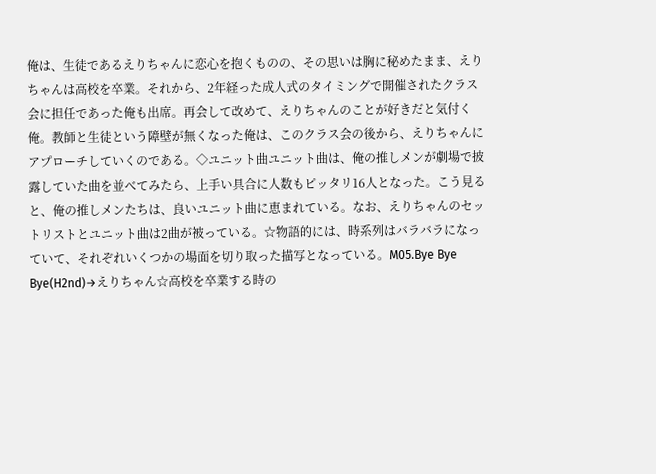俺は、生徒であるえりちゃんに恋心を抱くものの、その思いは胸に秘めたまま、えりちゃんは高校を卒業。それから、2年経った成人式のタイミングで開催されたクラス会に担任であった俺も出席。再会して改めて、えりちゃんのことが好きだと気付く俺。教師と生徒という障壁が無くなった俺は、このクラス会の後から、えりちゃんにアプローチしていくのである。◇ユニット曲ユニット曲は、俺の推しメンが劇場で披露していた曲を並べてみたら、上手い具合に人数もピッタリ16人となった。こう見ると、俺の推しメンたちは、良いユニット曲に恵まれている。なお、えりちゃんのセットリストとユニット曲は2曲が被っている。☆物語的には、時系列はバラバラになっていて、それぞれいくつかの場面を切り取った描写となっている。M05.Bye Bye Bye(H2nd)→えりちゃん☆高校を卒業する時の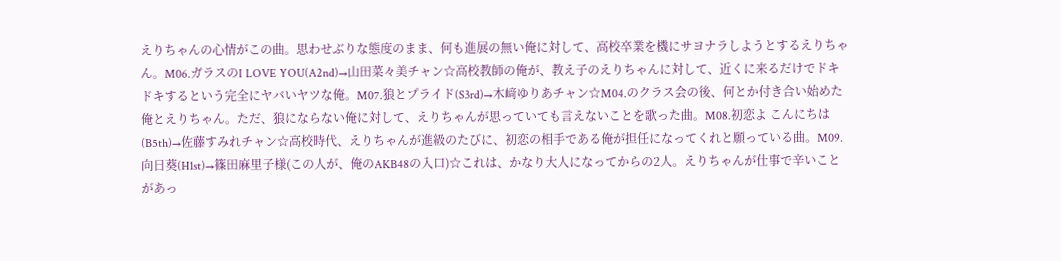えりちゃんの心情がこの曲。思わせぶりな態度のまま、何も進展の無い俺に対して、高校卒業を機にサヨナラしようとするえりちゃん。M06.ガラスのI LOVE YOU(A2nd)→山田菜々美チャン☆高校教師の俺が、教え子のえりちゃんに対して、近くに来るだけでドキドキするという完全にヤバいヤツな俺。M07.狼とプライド(S3rd)→木﨑ゆりあチャン☆M04.のクラス会の後、何とか付き合い始めた俺とえりちゃん。ただ、狼にならない俺に対して、えりちゃんが思っていても言えないことを歌った曲。M08.初恋よ こんにちは(B5th)→佐藤すみれチャン☆高校時代、えりちゃんが進級のたびに、初恋の相手である俺が担任になってくれと願っている曲。M09.向日葵(H1st)→篠田麻里子様(この人が、俺のAKB48の入口)☆これは、かなり大人になってからの2人。えりちゃんが仕事で辛いことがあっ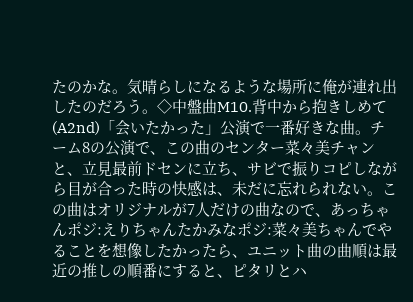たのかな。気晴らしになるような場所に俺が連れ出したのだろう。◇中盤曲M10.背中から抱きしめて(A2nd)「会いたかった」公演で一番好きな曲。チーム8の公演で、この曲のセンター菜々美チャンと、立見最前ドセンに立ち、サビで振りコピしながら目が合った時の快感は、未だに忘れられない。この曲はオリジナルが7人だけの曲なので、あっちゃんポジ:えりちゃんたかみなポジ:菜々美ちゃんでやることを想像したかったら、ユニット曲の曲順は最近の推しの順番にすると、ピタリとハ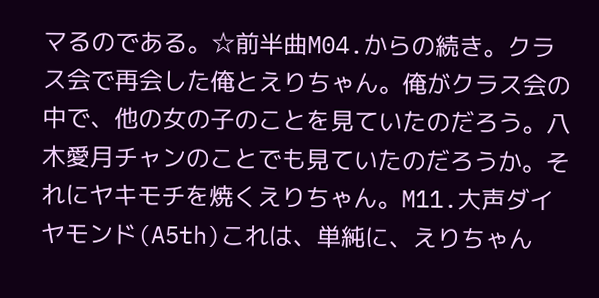マるのである。☆前半曲M04.からの続き。クラス会で再会した俺とえりちゃん。俺がクラス会の中で、他の女の子のことを見ていたのだろう。八木愛月チャンのことでも見ていたのだろうか。それにヤキモチを焼くえりちゃん。M11.大声ダイヤモンド(A5th)これは、単純に、えりちゃん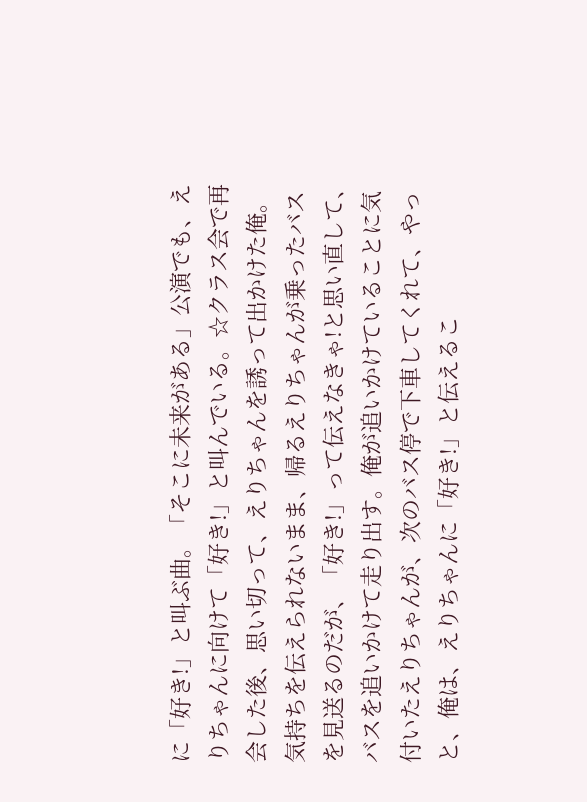に「好き!」と叫ぶ曲。「そこに未来がある」公演でも、えりちゃんに向けて「好き!」と叫んでいる。☆クラス会で再会した後、思い切って、えりちゃんを誘って出かけた俺。気持ちを伝えられないまま、帰るえりちゃんが乗ったバスを見送るのだが、「好き!」って伝えなきゃ!と思い直して、バスを追いかけて走り出す。俺が追いかけていることに気付いたえりちゃんが、次のバス停で下車してくれて、やっと、俺は、えりちゃんに「好き!」と伝えるこ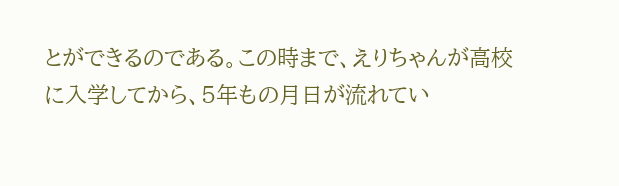とができるのである。この時まで、えりちゃんが高校に入学してから、5年もの月日が流れてい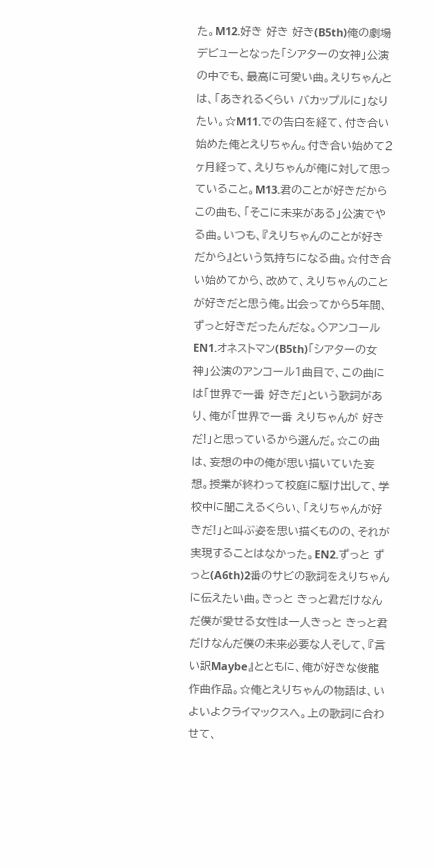た。M12.好き 好き 好き(B5th)俺の劇場デビューとなった「シアターの女神」公演の中でも、最高に可愛い曲。えりちゃんとは、「あきれるくらい バカップルに」なりたい。☆M11.での告白を経て、付き合い始めた俺とえりちゃん。付き合い始めて2ヶ月経って、えりちゃんが俺に対して思っていること。M13.君のことが好きだからこの曲も、「そこに未来がある」公演でやる曲。いつも、『えりちゃんのことが好きだから』という気持ちになる曲。☆付き合い始めてから、改めて、えりちゃんのことが好きだと思う俺。出会ってから5年間、ずっと好きだったんだな。◇アンコールEN1.オネストマン(B5th)「シアターの女神」公演のアンコール1曲目で、この曲には「世界で一番 好きだ」という歌詞があり、俺が「世界で一番 えりちゃんが 好きだ!」と思っているから選んだ。☆この曲は、妄想の中の俺が思い描いていた妄想。授業が終わって校庭に駆け出して、学校中に聞こえるくらい、「えりちゃんが好きだ!」と叫ぶ姿を思い描くものの、それが実現することはなかった。EN2.ずっと ずっと(A6th)2番のサビの歌詞をえりちゃんに伝えたい曲。きっと きっと君だけなんだ僕が愛せる女性は一人きっと きっと君だけなんだ僕の未来必要な人そして、『言い訳Maybe』とともに、俺が好きな俊龍作曲作品。☆俺とえりちゃんの物語は、いよいよクライマックスへ。上の歌詞に合わせて、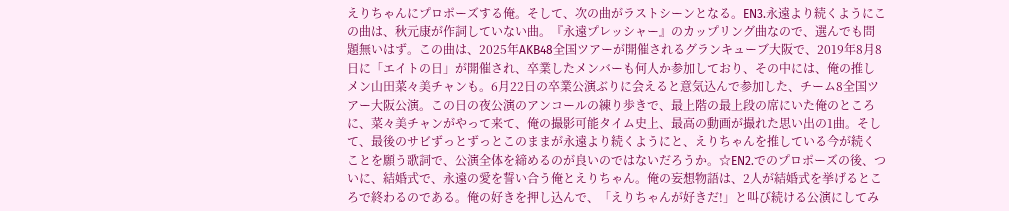えりちゃんにプロポーズする俺。そして、次の曲がラストシーンとなる。EN3.永遠より続くようにこの曲は、秋元康が作詞していない曲。『永遠プレッシャー』のカップリング曲なので、選んでも問題無いはず。この曲は、2025年AKB48全国ツアーが開催されるグランキューブ大阪で、2019年8月8日に「エイトの日」が開催され、卒業したメンバーも何人か参加しており、その中には、俺の推しメン山田菜々美チャンも。6月22日の卒業公演ぶりに会えると意気込んで参加した、チーム8全国ツアー大阪公演。この日の夜公演のアンコールの練り歩きで、最上階の最上段の席にいた俺のところに、菜々美チャンがやって来て、俺の撮影可能タイム史上、最高の動画が撮れた思い出の1曲。そして、最後のサビずっとずっとこのままが永遠より続くようにと、えりちゃんを推している今が続くことを願う歌詞で、公演全体を締めるのが良いのではないだろうか。☆EN2.でのプロポーズの後、ついに、結婚式で、永遠の愛を誓い合う俺とえりちゃん。俺の妄想物語は、2人が結婚式を挙げるところで終わるのである。俺の好きを押し込んで、「えりちゃんが好きだ!」と叫び続ける公演にしてみ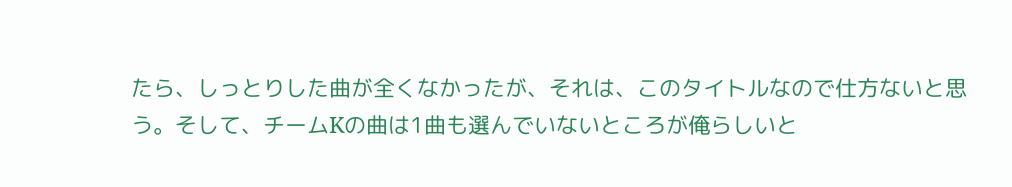たら、しっとりした曲が全くなかったが、それは、このタイトルなので仕方ないと思う。そして、チームKの曲は1曲も選んでいないところが俺らしいと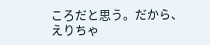ころだと思う。だから、えりちゃ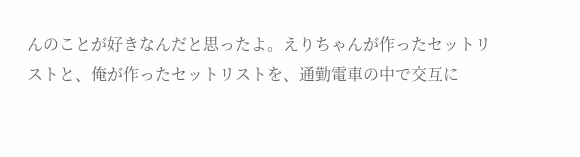んのことが好きなんだと思ったよ。えりちゃんが作ったセットリストと、俺が作ったセットリストを、通勤電車の中で交互に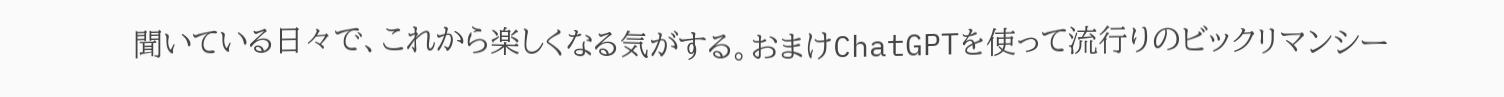聞いている日々で、これから楽しくなる気がする。おまけChatGPTを使って流行りのビックリマンシー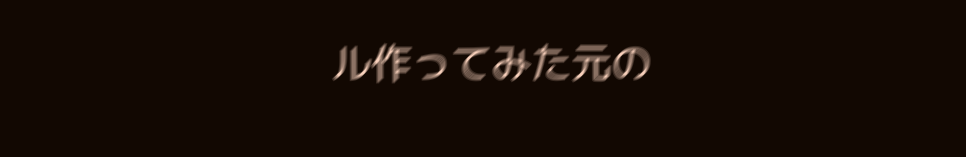ル作ってみた元の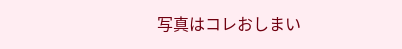写真はコレおしまい